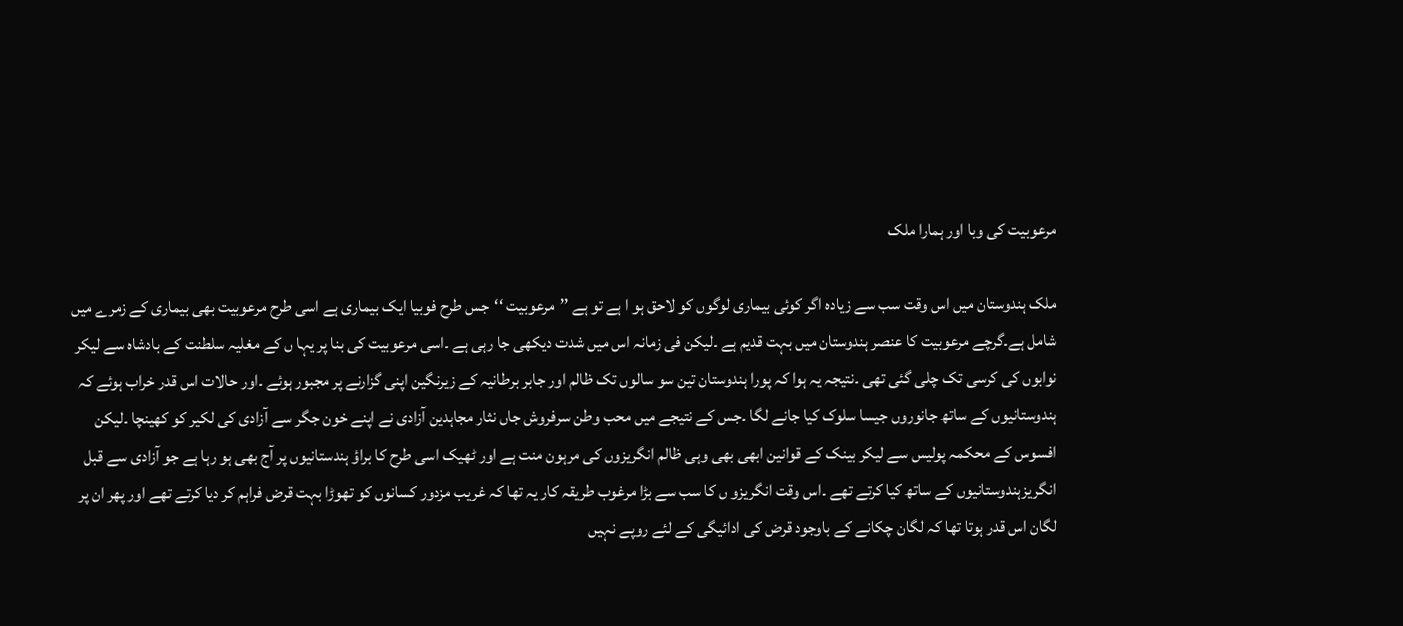مرعوبیت کی وبا اور ہمارا ملک

ملک ہندوستان میں اس وقت سب سے زیادہ اگر کوئی بیماری لوگوں کو لاحق ہو ا ہے تو ہے ’’مرعوبیت ‘‘جس طرح فوبیا ایک بیماری ہے اسی طرح مرعوبیت بھی بیماری کے زمرے میں شامل ہے۔گرچے مرعوبیت کا عنصر ہندوستان میں بہت قدیم ہے ۔لیکن فی زمانہ اس میں شدت دیکھی جا رہی ہے ۔اسی مرعوبیت کی بنا پر یہا ں کے مغلیہ سلطنت کے بادشاہ سے لیکر نوابوں کی کرسی تک چلی گئی تھی ۔نتیجہ یہ ہوا کہ پورا ہندوستان تین سو سالوں تک ظالم اور جابر برطانیہ کے زیرنگین اپنی گزارنے پر مجبور ہوئے ۔اور حالات اس قدر خراب ہوئے کہ ہندوستانیوں کے ساتھ جانوروں جیسا سلوک کیا جانے لگا ۔جس کے نتیجے میں محب وطن سرفروش جاں نثار مجاہدین آزادی نے اپنے خون جگر سے آزادی کی لکیر کو کھینچا ۔لیکن افسوس کے محکمہ پولیس سے لیکر بینک کے قوانین ابھی بھی وہی ظالم انگریزوں کی مرہون منت ہے اور ٹھیک اسی طرح کا براؤ ہندستانیوں پر آج بھی ہو رہا ہے جو آزادی سے قبل انگریزہندوستانیوں کے ساتھ کیا کرتے تھے ۔اس وقت انگریزو ں کا سب سے بڑا مرغوب طریقہ کار یہ تھا کہ غریب مزدور کسانوں کو تھوڑا بہت قرض فراہم کر دیا کرتے تھے اور پھر ان پر لگان اس قدر ہوتا تھا کہ لگان چکانے کے باوجود قرض کی ادائیگی کے لئے روپے نہیں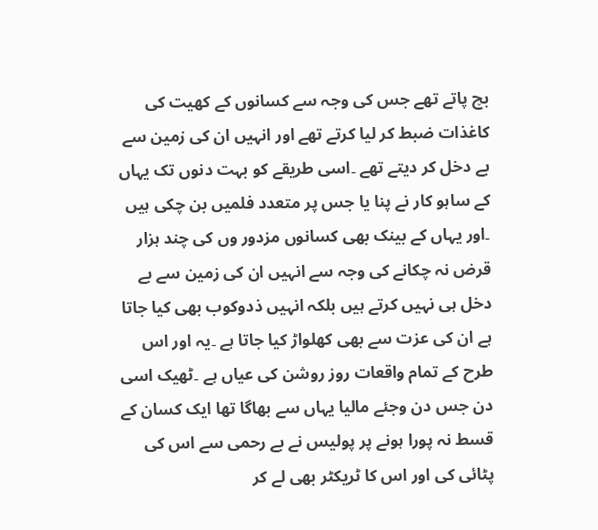بچ پاتے تھے جس کی وجہ سے کسانوں کے کھیت کی کاغذات ضبط کر لیا کرتے تھے اور انہیں ان کی زمین سے بے دخل کر دیتے تھے ۔اسی طریقے کو بہت دنوں تک یہاں کے ساہو کار نے پنا یا جس پر متعدد فلمیں بن چکی ہیں ۔اور یہاں کے بینک بھی کسانوں مزدور وں کی چند ہزار قرض نہ چکانے کی وجہ سے انہیں ان کی زمین سے بے دخل ہی نہیں کرتے ہیں بلکہ انہیں ذدوکوب بھی کیا جاتا ہے ان کی عزت سے بھی کھلواڑ کیا جاتا ہے ۔یہ اور اس طرح کے تمام واقعات روز روشن کی عیاں ہے ۔ٹھیک اسی دن جس دن وجئے مالیا یہاں سے بھاگا تھا ایک کسان کے قسط نہ پورا ہونے پر پولیس نے بے رحمی سے اس کی پٹائی کی اور اس کا ٹریکٹر بھی لے کر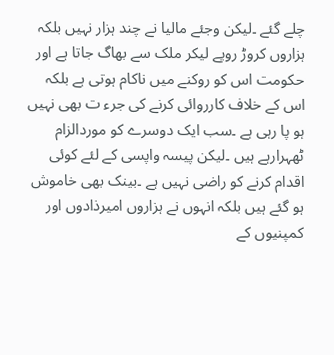چلے گئے ۔لیکن وجئے مالیا نے چند ہزار نہیں بلکہ ہزاروں کروڑ روپے لیکر ملک سے بھاگ جاتا ہے اور حکومت اس کو روکنے میں ناکام ہوتی ہے بلکہ اس کے خلاف کارروائی کرنے کی جرء ت بھی نہیں ہو پا رہی ہے ۔سب ایک دوسرے کو موردالزام ٹھہرارہے ہیں ۔لیکن پیسہ واپسی کے لئے کوئی اقدام کرنے کو راضی نہیں ہے ۔بینک بھی خاموش ہو گئے ہیں بلکہ انہوں نے ہزاروں امیرذادوں اور کمپنیوں کے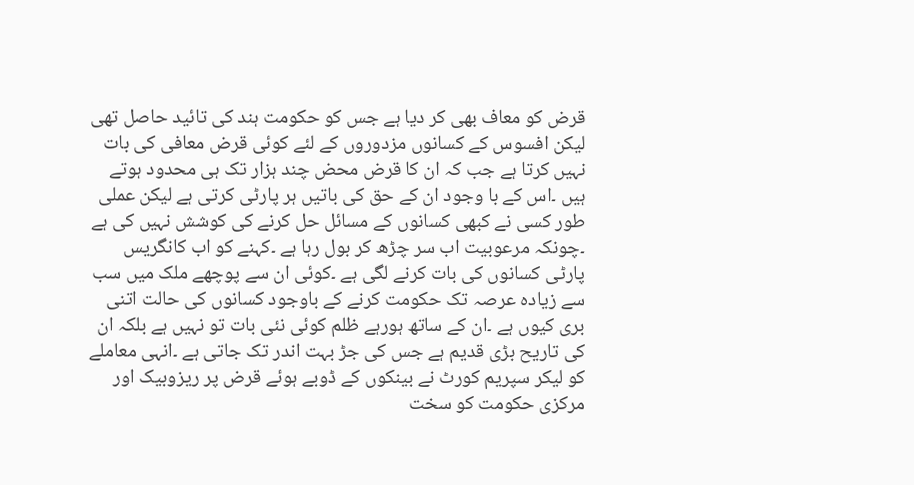قرض کو معاف بھی کر دیا ہے جس کو حکومت ہند کی تائید حاصل تھی لیکن افسوس کے کسانوں مزدوروں کے لئے کوئی قرض معافی کی بات نہیں کرتا ہے جب کہ ان کا قرض محض چند ہزار تک ہی محدود ہوتے ہیں ۔اس کے با وجود ان کے حق کی باتیں ہر پارٹی کرتی ہے لیکن عملی طور کسی نے کبھی کسانوں کے مسائل حل کرنے کی کوشش نہیں کی ہے ۔چونکہ مرعوبیت اب سر چڑھ کر بول رہا ہے ۔کہنے کو اب کانگریس پارٹی کسانوں کی بات کرنے لگی ہے ۔کوئی ان سے پوچھے ملک میں سب سے زیادہ عرصہ تک حکومت کرنے کے باوجود کسانوں کی حالت اتنی بری کیوں ہے ۔ان کے ساتھ ہورہے ظلم کوئی نئی بات تو نہیں ہے بلکہ ان کی تاریح بڑی قدیم ہے جس کی جڑ بہت اندر تک جاتی ہے ۔انہی معاملے کو لیکر سپریم کورٹ نے بینکوں کے ڈوبے ہوئے قرض پر ریزوبیک اور مرکزی حکومت کو سخت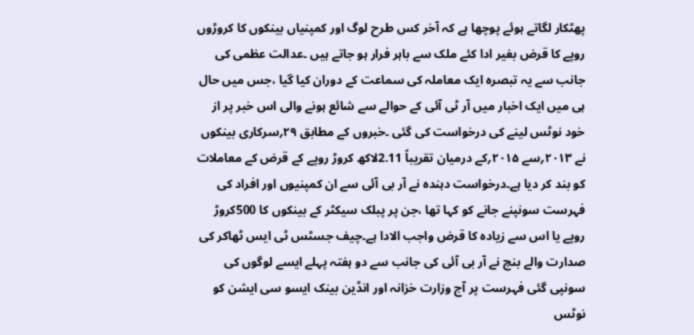پھٹکار لگاتے ہوئے پوچھا ہے کہ آخر کس طرح لوگ اور کمپنیاں بینکوں کا کروڑوں روپے کا قرض بغیر ادا کئے ملک سے باہر فرار ہو جاتے ہیں ۔عدالت عظمی کی جانب سے یہ تبصرہ ایک معاملہ کی سماعت کے دوران کیا گیا ،جس میں حال ہی میں ایک اخبار میں آر ٹی آئی کے حوالے سے شائع ہونے والی اس خبر پر از خود نوٹس لینے کی درخواست کی گئی ۔خبروں کے مطابق ۲۹؍سرکاری بینکوں نے ۲۰۱۳؍سے ۲۰۱۵؍کے درمیان تقریباً 2.11لاکھ کروڑ روپے کے قرض کے معاملات کو بند کر دیا ہے۔درخواست دہندہ نے آر بی آئی سے ان کمپنیوں اور افراد کی فہرست سونپنے جانے کو کہا تھا ،جن پر پبلک سیکٹر کے بینکوں کا 500کروڑ روپے یا اس سے زیادہ کا قرض واجب الادا ہے۔چیف جسٹس ٹی ایس ٹھاکر کی صدارت والے بنچ نے آر بی آئی کی جانب سے دو ہفتہ پہلے ایسے لوگوں کی سونپی گئی فہرست پر آج وزارت خزانہ اور انڈین بینک ایسو سی ایشن کو نوٹس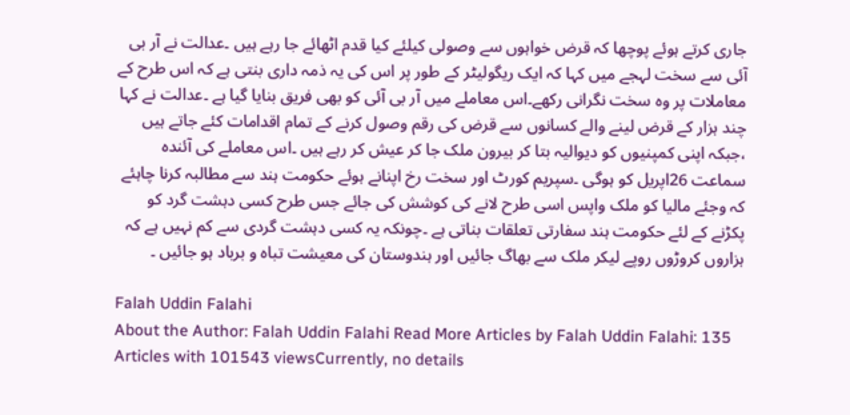جاری کرتے ہوئے پوچھا کہ قرض خواہوں سے وصولی کیلئے کیا قدم اٹھائے جا رہے ہیں ۔عدالت نے آر بی آئی سے سخت لہجے میں کہا کہ ایک ریگولیٹر کے طور پر اس کی یہ ذمہ داری بنتی ہے کہ اس طرح کے معاملات پر وہ سخت نگرانی رکھے۔اس معاملے میں آر بی آئی کو بھی فریق بنایا گیا ہے ۔عدالت نے کہا چند ہزار کے قرض لینے والے کسانوں سے قرض کی رقم وصول کرنے کے تمام اقدامات کئے جاتے ہیں ،جبکہ اپنی کمپنیوں کو دیوالیہ بتا کر بیرون ملک جا کر عیش کر رہے ہیں ۔اس معاملے کی آئندہ سماعت 26اپریل کو ہوگی ۔سپریم کورٹ اور سخت رخ اپنانے ہوئے حکومت ہند سے مطالبہ کرنا چاہئے کہ وجئے مالیا کو ملک واپس اسی طرح لانے کی کوشش کی جائے جس طرح کسی دہشت گرد کو پکڑنے کے لئے حکومت ہند سفارتی تعلقات بناتی ہے ۔چونکہ یہ کسی دہشت گردی سے کم نہیں ہے کہ ہزاروں کروڑوں روپے لیکر ملک سے بھاگ جائیں اور ہندوستان کی معیشت تباہ و برباد ہو جائیں ۔

Falah Uddin Falahi
About the Author: Falah Uddin Falahi Read More Articles by Falah Uddin Falahi: 135 Articles with 101543 viewsCurrently, no details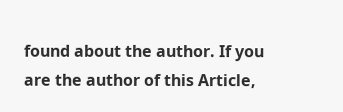found about the author. If you are the author of this Article,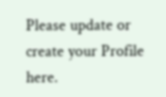Please update or create your Profile here.